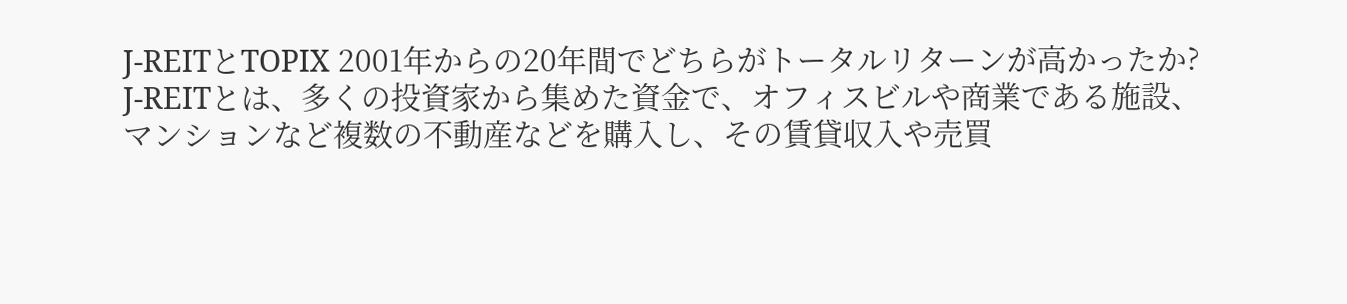J-REITとTOPIX 2001年からの20年間でどちらがトータルリターンが高かったか?
J-REITとは、多くの投資家から集めた資金で、オフィスビルや商業である施設、
マンションなど複数の不動産などを購入し、その賃貸収入や売買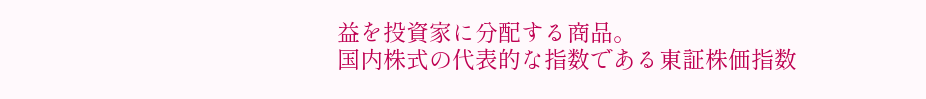益を投資家に分配する商品。
国内株式の代表的な指数である東証株価指数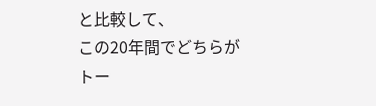と比較して、
この20年間でどちらがトー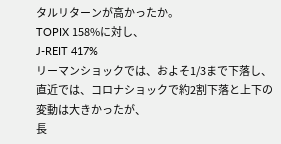タルリターンが高かったか。
TOPIX 158%に対し、
J‐REIT 417%
リーマンショックでは、およそ1/3まで下落し、
直近では、コロナショックで約2割下落と上下の変動は大きかったが、
長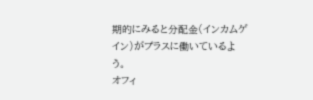期的にみると分配金(インカムゲイン)がプラスに働いているよう。
オフィ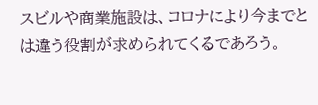スビルや商業施設は、コロナにより今までとは違う役割が求められてくるであろう。